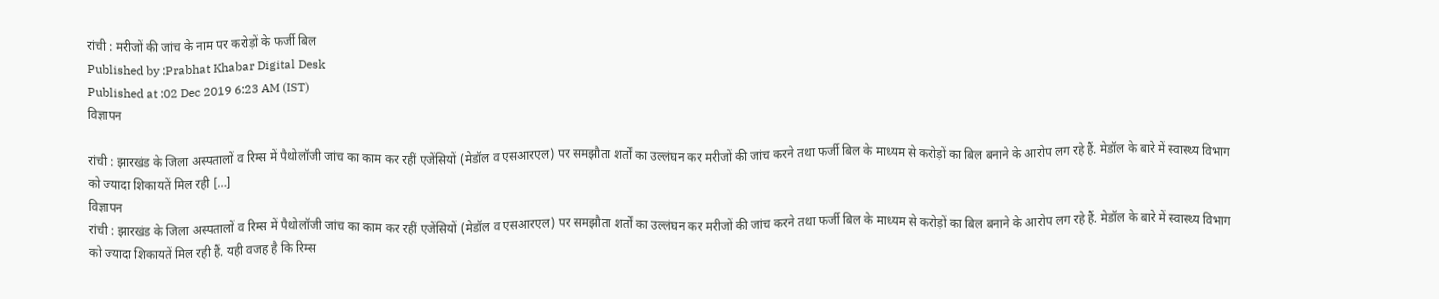रांची : मरीजों की जांच के नाम पर करोड़ों के फर्जी बिल
Published by :Prabhat Khabar Digital Desk
Published at :02 Dec 2019 6:23 AM (IST)
विज्ञापन

रांची : झारखंड के जिला अस्पतालों व रिम्स में पैथोलॉजी जांच का काम कर रहीं एजेंसियों (मेडॉल व एसआरएल) पर समझौता शर्तों का उल्लंघन कर मरीजों की जांच करने तथा फर्जी बिल के माध्यम से करोड़ों का बिल बनाने के आरोप लग रहे हैं. मेडॉल के बारे में स्वास्थ्य विभाग को ज्यादा शिकायतें मिल रही […]
विज्ञापन
रांची : झारखंड के जिला अस्पतालों व रिम्स में पैथोलॉजी जांच का काम कर रहीं एजेंसियों (मेडॉल व एसआरएल) पर समझौता शर्तों का उल्लंघन कर मरीजों की जांच करने तथा फर्जी बिल के माध्यम से करोड़ों का बिल बनाने के आरोप लग रहे हैं. मेडॉल के बारे में स्वास्थ्य विभाग को ज्यादा शिकायतें मिल रही हैं. यही वजह है कि रिम्स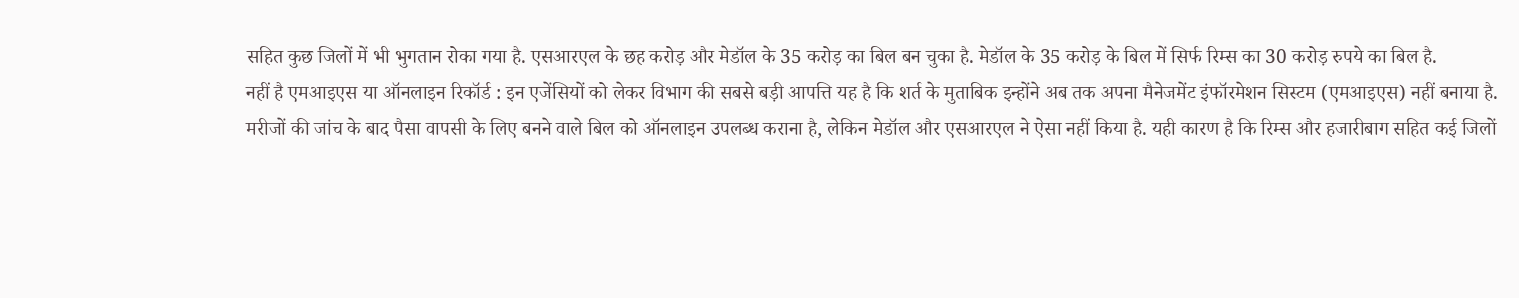सहित कुछ जिलों में भी भुगतान रोका गया है. एसआरएल के छह करोड़ और मेडॉल के 35 करोड़ का बिल बन चुका है. मेडॉल के 35 करोड़ के बिल में सिर्फ रिम्स का 30 करोड़ रुपये का बिल है.
नहीं है एमआइएस या ऑनलाइन रिकॉर्ड : इन एजेंसियों को लेकर विभाग की सबसे बड़ी आपत्ति यह है कि शर्त के मुताबिक इन्होंने अब तक अपना मैनेजमेंट इंफॉरमेशन सिस्टम (एमआइएस) नहीं बनाया है.
मरीजों की जांच के बाद पैसा वापसी के लिए बनने वाले बिल को ऑनलाइन उपलब्ध कराना है, लेकिन मेडॉल और एसआरएल ने ऐसा नहीं किया है. यही कारण है कि रिम्स और हजारीबाग सहित कई जिलों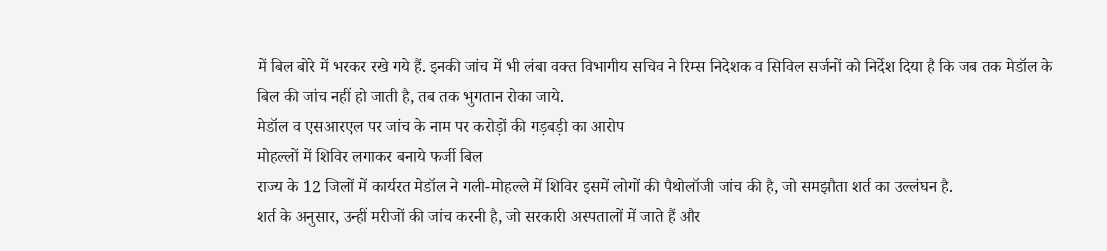में बिल बोरे में भरकर रखे गये हैं. इनकी जांच में भी लंबा वक्त विभागीय सचिव ने रिम्स निदेशक व सिविल सर्जनों को निर्देश दिया है कि जब तक मेडॉल के बिल की जांच नहीं हो जाती है, तब तक भुगतान रोका जाये.
मेडॉल व एसआरएल पर जांच के नाम पर करोड़ों की गड़बड़ी का आरोप
मोहल्लों में शिविर लगाकर बनाये फर्जी बिल
राज्य के 12 जिलों में कार्यरत मेडॉल ने गली-मोहल्ले में शिविर इसमें लोगों की पैथोलॉजी जांच की है, जो समझौता शर्त का उल्लंघन है.
शर्त के अनुसार, उन्हीं मरीजों की जांच करनी है, जो सरकारी अस्पतालों में जाते हैं और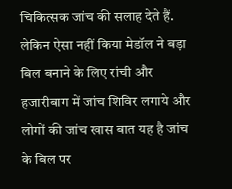चिकित्सक जांच की सलाह देते हैं. लेकिन ऐसा नहीं किया मेडॉल ने बड़ा बिल बनाने के लिए रांची और हजारीबाग में जांच शिविर लगाये और लोगों की जांच खास बात यह है जांच के बिल पर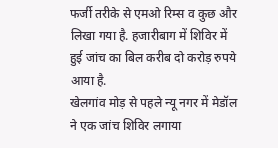फर्जी तरीके से एमओ रिम्स व कुछ और लिखा गया है. हजारीबाग में शिविर में हुई जांच का बिल करीब दो करोड़ रुपये आया है.
खेलगांव मोड़ से पहले न्यू नगर में मेडॉल ने एक जांच शिविर लगाया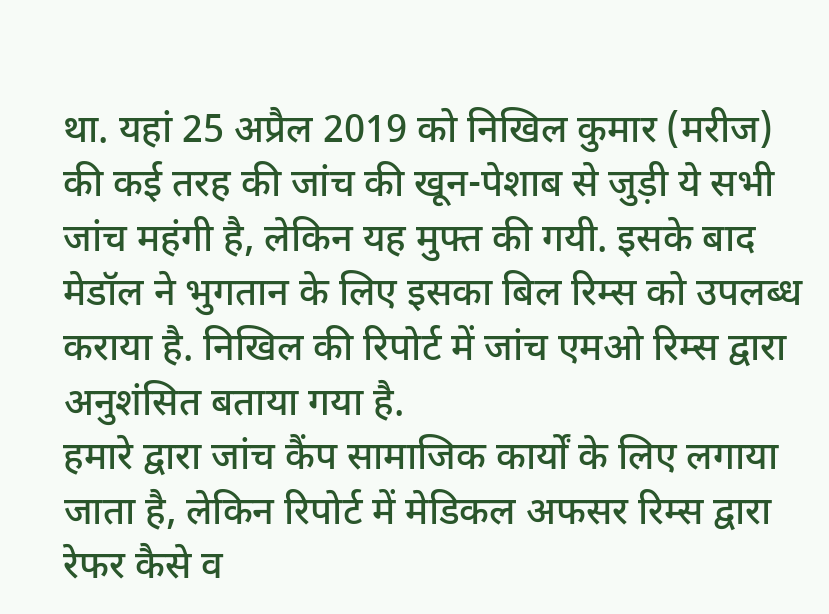था. यहां 25 अप्रैल 2019 को निखिल कुमार (मरीज) की कई तरह की जांच की खून-पेशाब से जुड़ी ये सभी जांच महंगी है, लेकिन यह मुफ्त की गयी. इसके बाद मेडॉल ने भुगतान के लिए इसका बिल रिम्स को उपलब्ध कराया है. निखिल की रिपोर्ट में जांच एमओ रिम्स द्वारा अनुशंसित बताया गया है.
हमारे द्वारा जांच कैंप सामाजिक कार्यों के लिए लगाया जाता है, लेकिन रिपोर्ट में मेडिकल अफसर रिम्स द्वारा रेफर कैसे व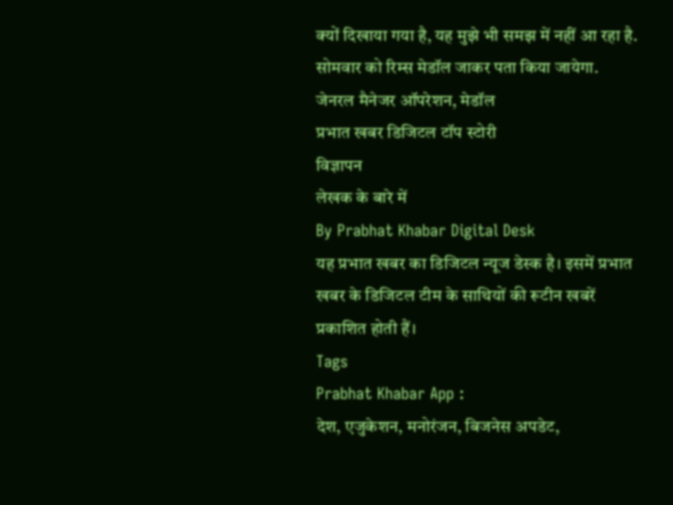क्यों दिखाया गया है, यह मुझे भी समझ में नहीं आ रहा है. सोमवार को रिम्स मेडॉल जाकर पता किया जायेगा.
जेनरल मैनेजर ऑपरेशन, मेडॉल
प्रभात खबर डिजिटल टॉप स्टोरी
विज्ञापन
लेखक के बारे में
By Prabhat Khabar Digital Desk
यह प्रभात खबर का डिजिटल न्यूज डेस्क है। इसमें प्रभात खबर के डिजिटल टीम के साथियों की रूटीन खबरें प्रकाशित होती हैं।
Tags
Prabhat Khabar App :
देश, एजुकेशन, मनोरंजन, बिजनेस अपडेट,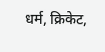धर्म, क्रिकेट,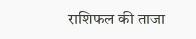राशिफल की ताजा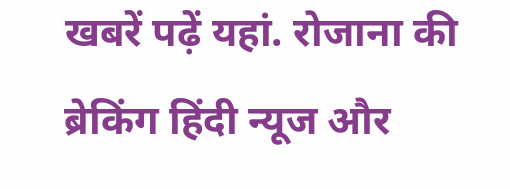खबरें पढ़ें यहां. रोजाना की ब्रेकिंग हिंदी न्यूज और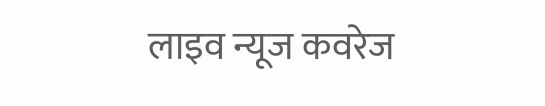लाइव न्यूज कवरेज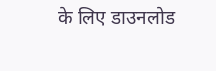के लिए डाउनलोड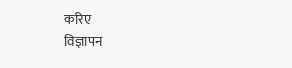करिए
विज्ञापन